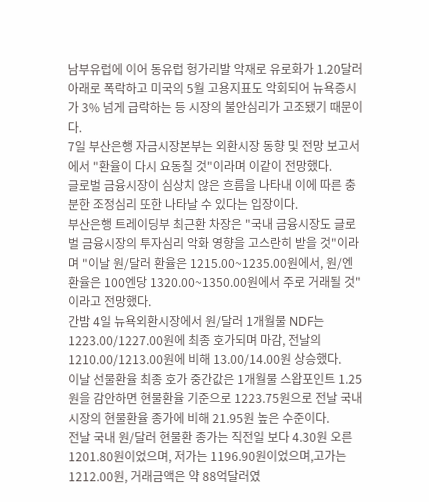남부유럽에 이어 동유럽 헝가리발 악재로 유로화가 1.20달러 아래로 폭락하고 미국의 5월 고용지표도 악회되어 뉴욕증시가 3% 넘게 급락하는 등 시장의 불안심리가 고조됐기 때문이다.
7일 부산은행 자금시장본부는 외환시장 동향 및 전망 보고서에서 "환율이 다시 요동칠 것"이라며 이같이 전망했다.
글로벌 금융시장이 심상치 않은 흐름을 나타내 이에 따른 충분한 조정심리 또한 나타날 수 있다는 입장이다.
부산은행 트레이딩부 최근환 차장은 "국내 금융시장도 글로벌 금융시장의 투자심리 악화 영향을 고스란히 받을 것"이라며 "이날 원/달러 환율은 1215.00~1235.00원에서, 원/엔 환율은 100엔당 1320.00~1350.00원에서 주로 거래될 것"이라고 전망했다.
간밤 4일 뉴욕외환시장에서 원/달러 1개월물 NDF는 1223.00/1227.00원에 최종 호가되며 마감, 전날의 1210.00/1213.00원에 비해 13.00/14.00원 상승했다.
이날 선물환율 최종 호가 중간값은 1개월물 스왑포인트 1.25원을 감안하면 현물환율 기준으로 1223.75원으로 전날 국내시장의 현물환율 종가에 비해 21.95원 높은 수준이다.
전날 국내 원/달러 현물환 종가는 직전일 보다 4.30원 오른 1201.80원이었으며, 저가는 1196.90원이었으며,고가는 1212.00원, 거래금액은 약 88억달러였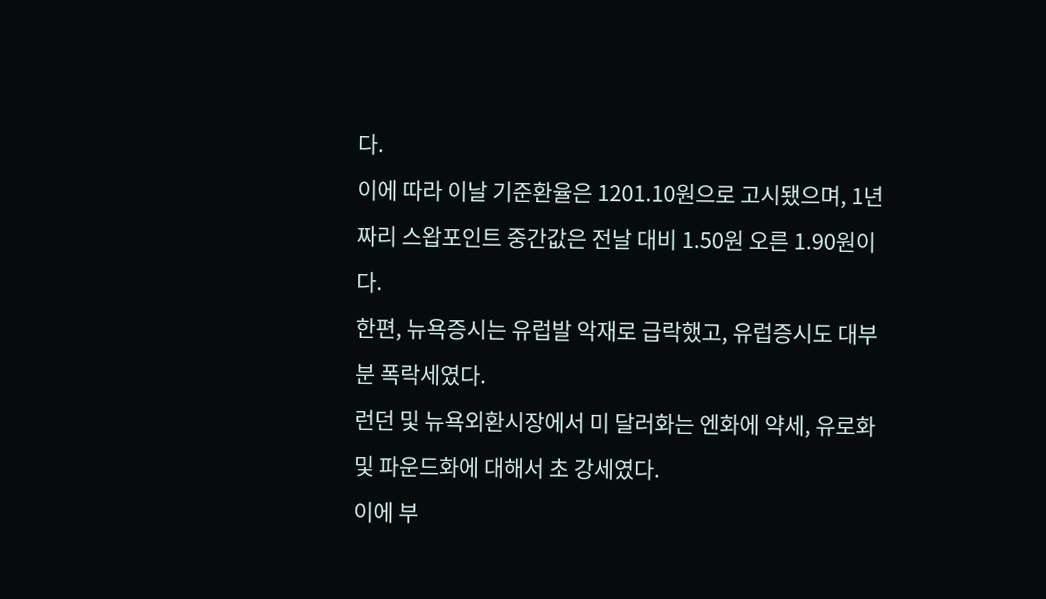다.
이에 따라 이날 기준환율은 1201.10원으로 고시됐으며, 1년짜리 스왑포인트 중간값은 전날 대비 1.50원 오른 1.90원이다.
한편, 뉴욕증시는 유럽발 악재로 급락했고, 유럽증시도 대부분 폭락세였다.
런던 및 뉴욕외환시장에서 미 달러화는 엔화에 약세, 유로화 및 파운드화에 대해서 초 강세였다.
이에 부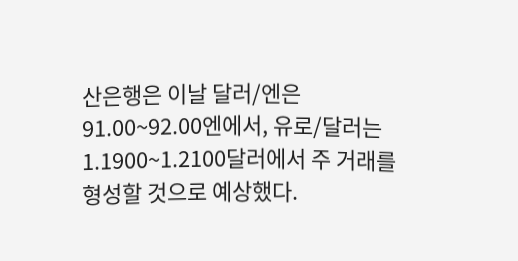산은행은 이날 달러/엔은 91.00~92.00엔에서, 유로/달러는 1.1900~1.2100달러에서 주 거래를 형성할 것으로 예상했다.